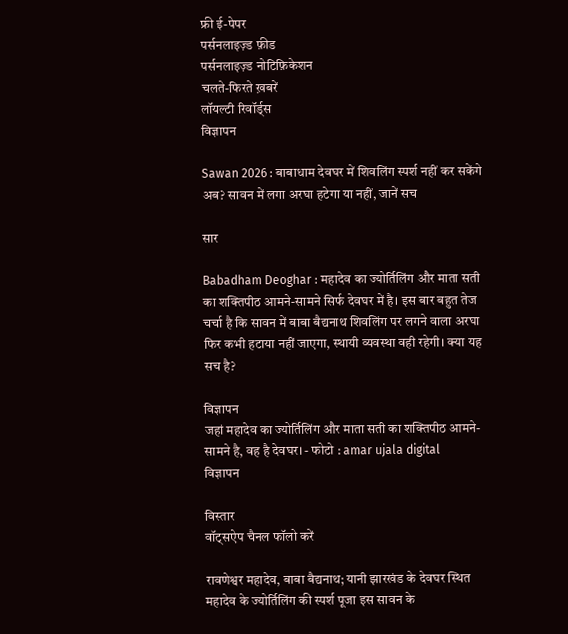फ्री ई-पेपर
पर्सनलाइज़्ड फ़ीड
पर्सनलाइज़्ड नोटिफ़िकेशन
चलते-फिरते ख़बरें
लॉयल्टी रिवॉर्ड्स
विज्ञापन

Sawan 2026 : बाबाधाम देवघर में शिवलिंग स्पर्श नहीं कर सकेंगे अब? सावन में लगा अरघा हटेगा या नहीं, जानें सच

सार

Babadham Deoghar : महादेव का ज्योर्तिलिंग और माता सती का शक्तिपीठ आमने-सामने सिर्फ देवघर में है। इस बार बहुत तेज चर्चा है कि सावन में बाबा बैद्यनाथ शिवलिंग पर लगने वाला अरघा फिर कभी हटाया नहीं जाएगा, स्थायी व्यवस्था वही रहेगी। क्या यह सच है?

विज्ञापन
जहां महादेव का ज्योर्तिलिंग और माता सती का शक्तिपीठ आमने-सामने है, वह है देवघर। - फोटो : amar ujala digital
विज्ञापन

विस्तार
वॉट्सऐप चैनल फॉलो करें

रावणेश्वर महादेव, बाबा बैद्यनाथ; यानी झारखंड के देवघर स्थित महादेव के ज्योर्तिलिंग की स्पर्श पूजा इस सावन के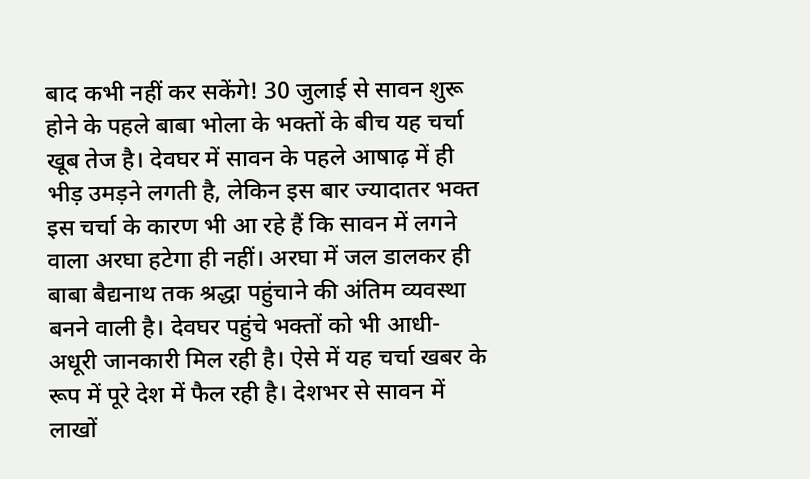बाद कभी नहीं कर सकेंगे! 30 जुलाई से सावन शुरू होने के पहले बाबा भोला के भक्तों के बीच यह चर्चा खूब तेज है। देवघर में सावन के पहले आषाढ़ में ही भीड़ उमड़ने लगती है, लेकिन इस बार ज्यादातर भक्त इस चर्चा के कारण भी आ रहे हैं कि सावन में लगने वाला अरघा हटेगा ही नहीं। अरघा में जल डालकर ही बाबा बैद्यनाथ तक श्रद्धा पहुंचाने की अंतिम व्यवस्था बनने वाली है। देवघर पहुंचे भक्तों को भी आधी-अधूरी जानकारी मिल रही है। ऐसे में यह चर्चा खबर के रूप में पूरे देश में फैल रही है। देशभर से सावन में लाखों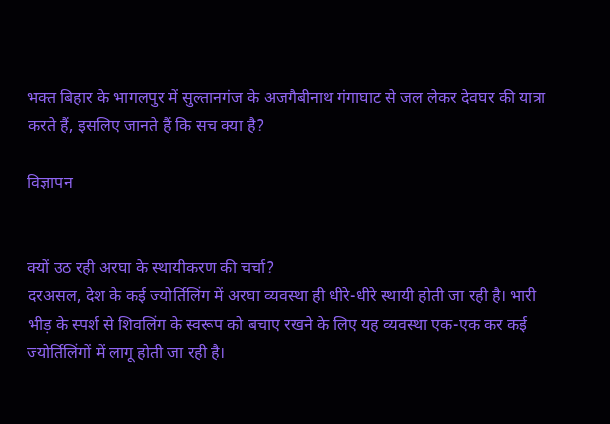भक्त बिहार के भागलपुर में सुल्तानगंज के अजगैबीनाथ गंगाघाट से जल लेकर देवघर की यात्रा करते हैं, इसलिए जानते हैं कि सच क्या है?

विज्ञापन


क्यों उठ रही अरघा के स्थायीकरण की चर्चा?
दरअसल, देश के कई ज्योर्तिलिंग में अरघा व्यवस्था ही धीरे-धीरे स्थायी होती जा रही है। भारी भीड़ के स्पर्श से शिवलिंग के स्वरूप को बचाए रखने के लिए यह व्यवस्था एक-एक कर कई ज्योर्तिलिंगों में लागू होती जा रही है।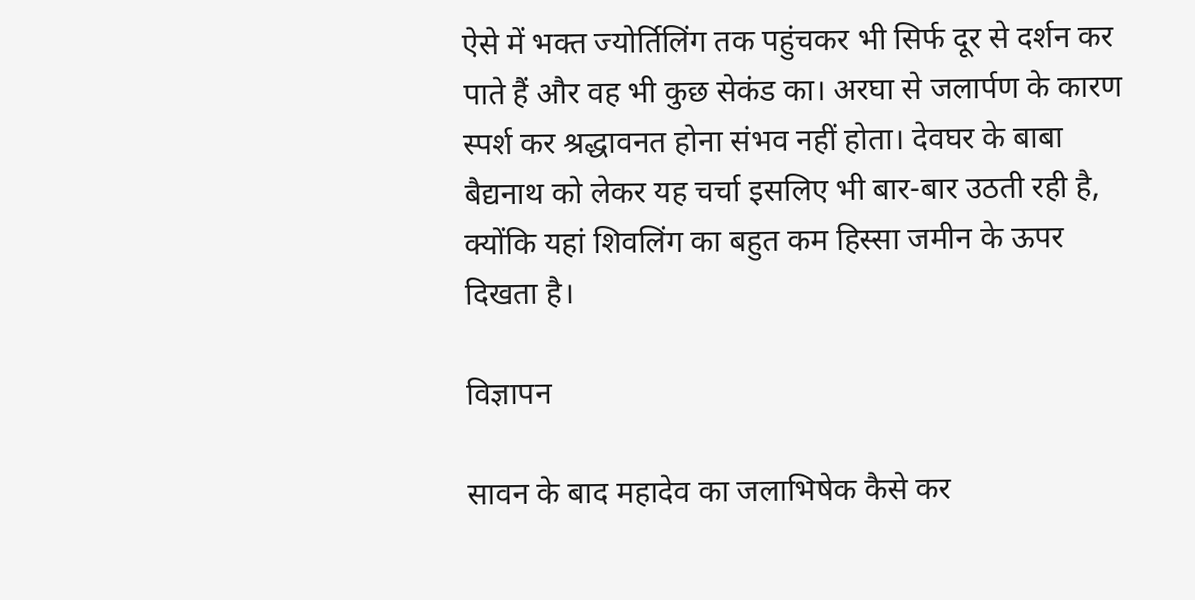ऐसे में भक्त ज्योर्तिलिंग तक पहुंचकर भी सिर्फ दूर से दर्शन कर पाते हैं और वह भी कुछ सेकंड का। अरघा से जलार्पण के कारण स्पर्श कर श्रद्धावनत होना संभव नहीं होता। देवघर के बाबा बैद्यनाथ को लेकर यह चर्चा इसलिए भी बार-बार उठती रही है, क्योंकि यहां शिवलिंग का बहुत कम हिस्सा जमीन के ऊपर दिखता है।

विज्ञापन

सावन के बाद महादेव का जलाभिषेक कैसे कर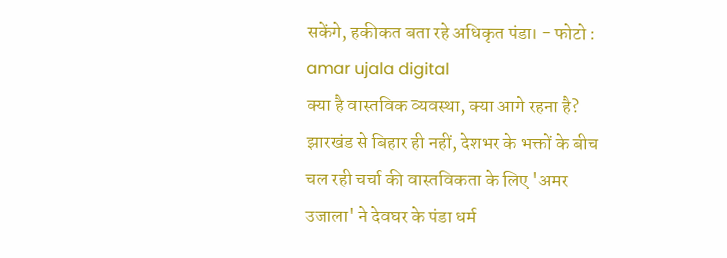सकेंगे, हकीकत बता रहे अधिकृत पंडा। - फोटो : amar ujala digital
क्या है वास्तविक व्यवस्था, क्या आगे रहना है?
झारखंड से बिहार ही नहीं, देशभर के भक्तों के बीच चल रही चर्चा की वास्तविकता के लिए 'अमर उजाला' ने देवघर के पंडा धर्म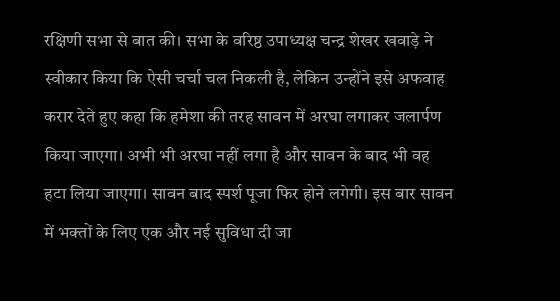रक्षिणी सभा से बात की। सभा के वरिष्ठ उपाध्यक्ष चन्द्र शेखर खवाड़े ने स्वीकार किया कि ऐसी चर्चा चल निकली है, लेकिन उन्होंने इसे अफवाह करार देते हुए कहा कि हमेशा की तरह सावन में अरघा लगाकर जलार्पण किया जाएगा। अभी भी अरघा नहीं लगा है और सावन के बाद भी वह हटा लिया जाएगा। सावन बाद स्पर्श पूजा फिर होने लगेगी। इस बार सावन में भक्तों के लिए एक और नई सुविधा दी जा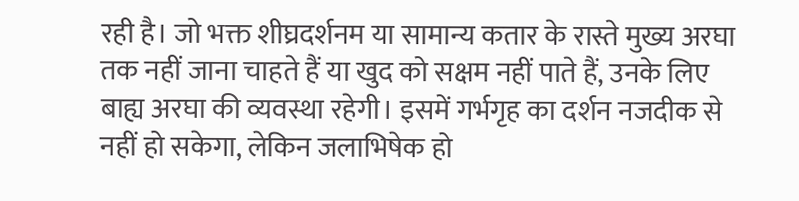रही है। जो भक्त शीघ्रदर्शनम या सामान्य कतार के रास्ते मुख्य अरघा तक नहीं जाना चाहते हैं या खुद को सक्षम नहीं पाते हैं, उनके लिए बाह्य अरघा की व्यवस्था रहेगी। इसमें गर्भगृह का दर्शन नजदीक से नहीं हो सकेगा, लेकिन जलाभिषेक हो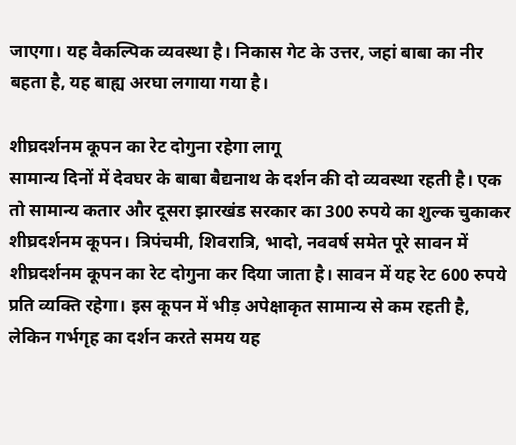जाएगा। यह वैकल्पिक व्यवस्था है। निकास गेट के उत्तर, जहां बाबा का नीर बहता है, यह बाह्य अरघा लगाया गया है।

शीघ्रदर्शनम कूपन का रेट दोगुना रहेगा लागू
सामान्य दिनों में देवघर के बाबा बैद्यनाथ के दर्शन की दो व्यवस्था रहती है। एक तो सामान्य कतार और दूसरा झारखंड सरकार का 300 रुपये का शुल्क चुकाकर शीघ्रदर्शनम कूपन। त्रिपंचमी, शिवरात्रि, भादो, नववर्ष समेत पूरे सावन में शीघ्रदर्शनम कूपन का रेट दोगुना कर दिया जाता है। सावन में यह रेट 600 रुपये प्रति व्यक्ति रहेगा। इस कूपन में भीड़ अपेक्षाकृत सामान्य से कम रहती है, लेकिन गर्भगृह का दर्शन करते समय यह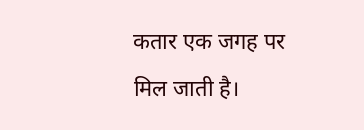कतार एक जगह पर मिल जाती है।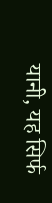यानी, यह सिर्फ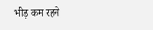भीड़ कम रहने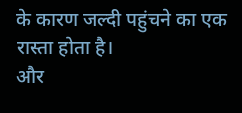के कारण जल्दी पहुंचने का एक रास्ता होता है।
और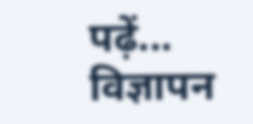पढ़ें...
विज्ञापन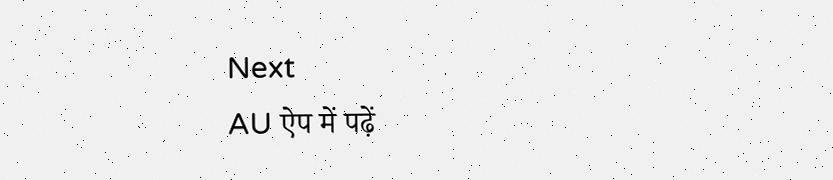Next
AU ऐप में पढ़ें